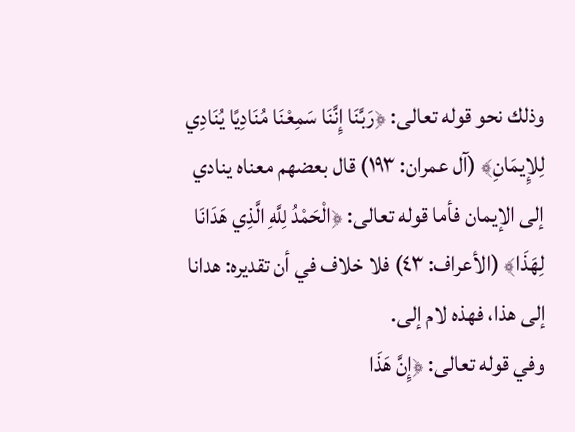وذلك نحو قوله تعالى: ﴿رَبَّنَا إِنَّنَا سَمِعْنَا مُنَادِيًا يُنَادِي لِلإِيمَانِ﴾ (آل عمران: ١٩٣) قال بعضهم معناه ينادي إلى الإيمان فأما قوله تعالى: ﴿الْحَمْدُ لِلَّهِ الَّذِي هَدَانَا لِهَذَا﴾ (الأعراف: ٤٣) فلا خلاف في أن تقديره: هدانا إلى هذا، فهذه لام إلى.
وفي قوله تعالى: ﴿إِنَّ هَذَا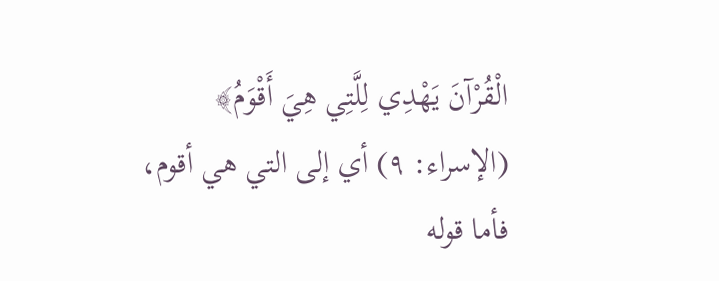الْقُرْآنَ يَهْدِي لِلَّتِي هِيَ أَقْوَمُ﴾ (الإسراء: ٩) أي إلى التي هي أقوم، فأما قوله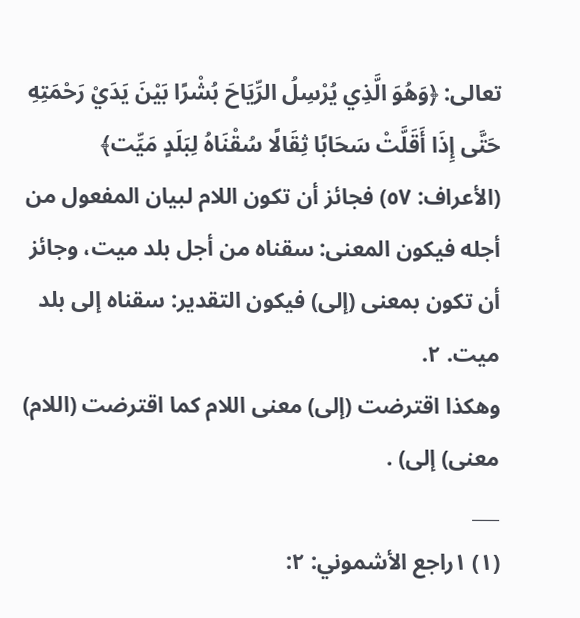تعالى: ﴿وَهُوَ الَّذِي يُرْسِلُ الرِّيَاحَ بُشْرًا بَيْنَ يَدَيْ رَحْمَتِهِ حَتَّى إِذَا أَقَلَّتْ سَحَابًا ثِقَالًا سُقْنَاهُ لِبَلَدٍ مَيِّت﴾ (الأعراف: ٥٧) فجائز أن تكون اللام لبيان المفعول من أجله فيكون المعنى: سقناه من أجل بلد ميت، وجائز أن تكون بمعنى (إلى) فيكون التقدير: سقناه إلى بلد ميت. ٢.
وهكذا اقترضت (إلى) معنى اللام كما اقترضت (اللام) معنى) إلى) .
___
(١) ١راجع الأشموني: ٢: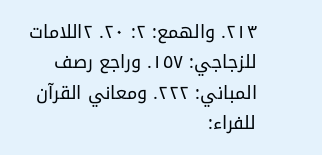٢١٣. والهمع: ٢: ٢٠. ٢اللامات للزجاجي: ١٥٧. وراجع رصف المباني: ٢٢٢. ومعاني القرآن للفراء: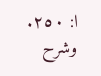ا: ٢٥٠. وشرح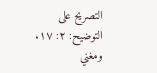التصريح على التوضيح: ٢: ١٧. ومغني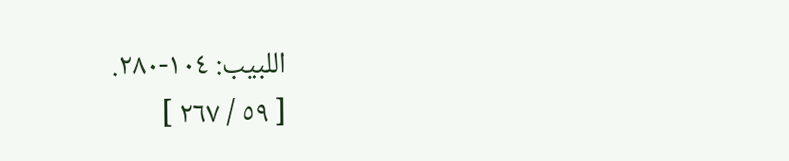اللبيب: ١٠٤-٢٨٠.
[ ٥٩ / ٢٦٧ ]